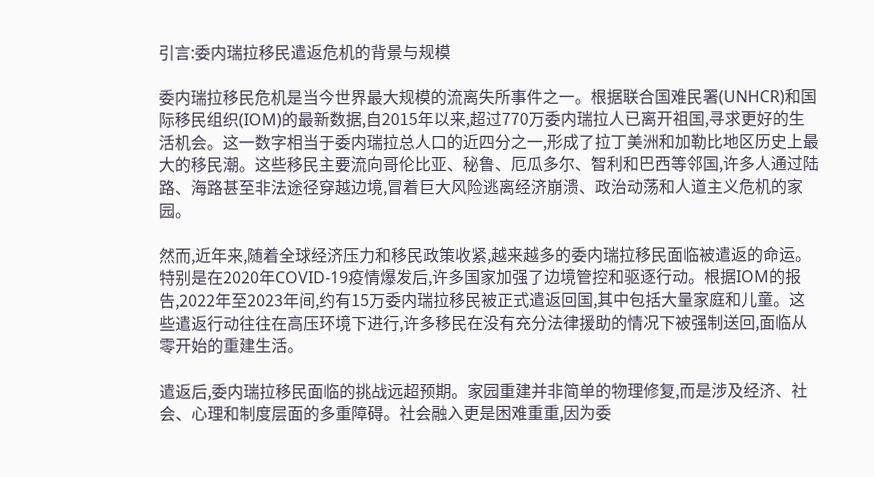引言:委内瑞拉移民遣返危机的背景与规模

委内瑞拉移民危机是当今世界最大规模的流离失所事件之一。根据联合国难民署(UNHCR)和国际移民组织(IOM)的最新数据,自2015年以来,超过770万委内瑞拉人已离开祖国,寻求更好的生活机会。这一数字相当于委内瑞拉总人口的近四分之一,形成了拉丁美洲和加勒比地区历史上最大的移民潮。这些移民主要流向哥伦比亚、秘鲁、厄瓜多尔、智利和巴西等邻国,许多人通过陆路、海路甚至非法途径穿越边境,冒着巨大风险逃离经济崩溃、政治动荡和人道主义危机的家园。

然而,近年来,随着全球经济压力和移民政策收紧,越来越多的委内瑞拉移民面临被遣返的命运。特别是在2020年COVID-19疫情爆发后,许多国家加强了边境管控和驱逐行动。根据IOM的报告,2022年至2023年间,约有15万委内瑞拉移民被正式遣返回国,其中包括大量家庭和儿童。这些遣返行动往往在高压环境下进行,许多移民在没有充分法律援助的情况下被强制送回,面临从零开始的重建生活。

遣返后,委内瑞拉移民面临的挑战远超预期。家园重建并非简单的物理修复,而是涉及经济、社会、心理和制度层面的多重障碍。社会融入更是困难重重,因为委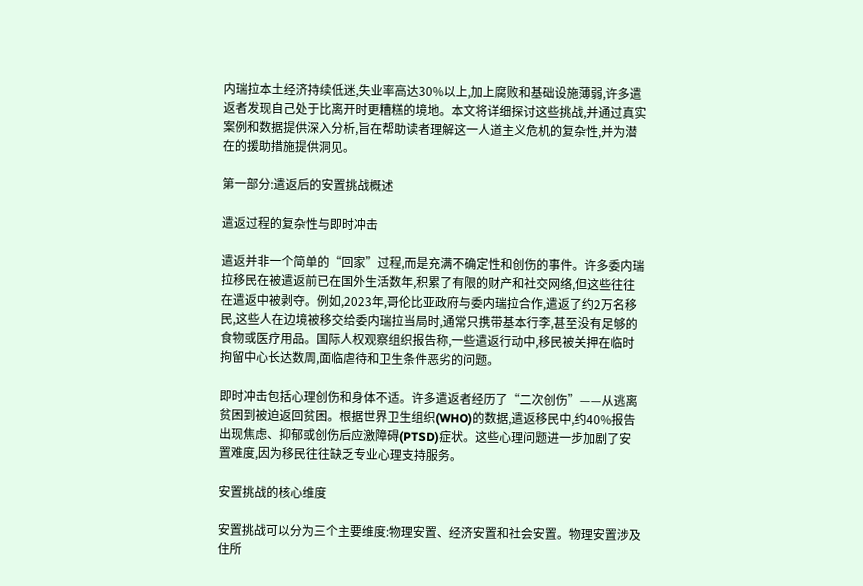内瑞拉本土经济持续低迷,失业率高达30%以上,加上腐败和基础设施薄弱,许多遣返者发现自己处于比离开时更糟糕的境地。本文将详细探讨这些挑战,并通过真实案例和数据提供深入分析,旨在帮助读者理解这一人道主义危机的复杂性,并为潜在的援助措施提供洞见。

第一部分:遣返后的安置挑战概述

遣返过程的复杂性与即时冲击

遣返并非一个简单的“回家”过程,而是充满不确定性和创伤的事件。许多委内瑞拉移民在被遣返前已在国外生活数年,积累了有限的财产和社交网络,但这些往往在遣返中被剥夺。例如,2023年,哥伦比亚政府与委内瑞拉合作,遣返了约2万名移民,这些人在边境被移交给委内瑞拉当局时,通常只携带基本行李,甚至没有足够的食物或医疗用品。国际人权观察组织报告称,一些遣返行动中,移民被关押在临时拘留中心长达数周,面临虐待和卫生条件恶劣的问题。

即时冲击包括心理创伤和身体不适。许多遣返者经历了“二次创伤”——从逃离贫困到被迫返回贫困。根据世界卫生组织(WHO)的数据,遣返移民中,约40%报告出现焦虑、抑郁或创伤后应激障碍(PTSD)症状。这些心理问题进一步加剧了安置难度,因为移民往往缺乏专业心理支持服务。

安置挑战的核心维度

安置挑战可以分为三个主要维度:物理安置、经济安置和社会安置。物理安置涉及住所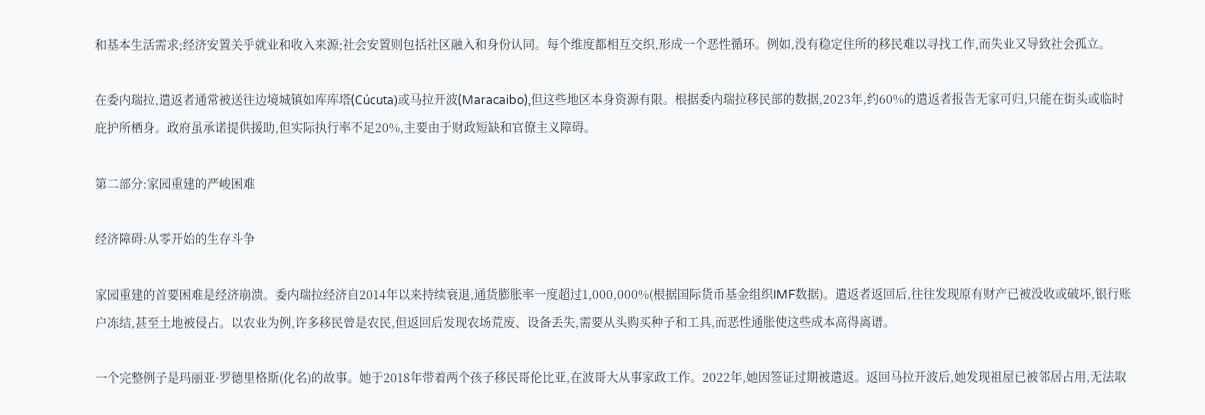和基本生活需求;经济安置关乎就业和收入来源;社会安置则包括社区融入和身份认同。每个维度都相互交织,形成一个恶性循环。例如,没有稳定住所的移民难以寻找工作,而失业又导致社会孤立。

在委内瑞拉,遣返者通常被送往边境城镇如库库塔(Cúcuta)或马拉开波(Maracaibo),但这些地区本身资源有限。根据委内瑞拉移民部的数据,2023年,约60%的遣返者报告无家可归,只能在街头或临时庇护所栖身。政府虽承诺提供援助,但实际执行率不足20%,主要由于财政短缺和官僚主义障碍。

第二部分:家园重建的严峻困难

经济障碍:从零开始的生存斗争

家园重建的首要困难是经济崩溃。委内瑞拉经济自2014年以来持续衰退,通货膨胀率一度超过1,000,000%(根据国际货币基金组织IMF数据)。遣返者返回后,往往发现原有财产已被没收或破坏,银行账户冻结,甚至土地被侵占。以农业为例,许多移民曾是农民,但返回后发现农场荒废、设备丢失,需要从头购买种子和工具,而恶性通胀使这些成本高得离谱。

一个完整例子是玛丽亚·罗德里格斯(化名)的故事。她于2018年带着两个孩子移民哥伦比亚,在波哥大从事家政工作。2022年,她因签证过期被遣返。返回马拉开波后,她发现祖屋已被邻居占用,无法取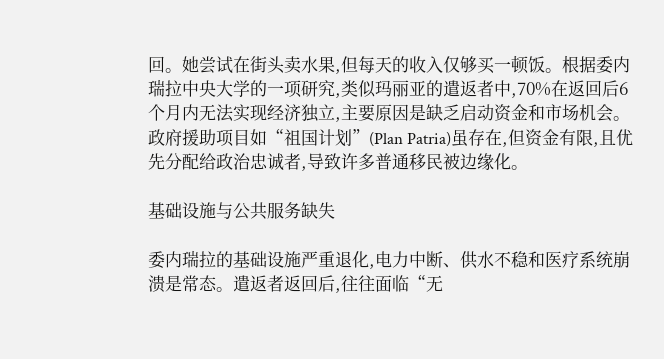回。她尝试在街头卖水果,但每天的收入仅够买一顿饭。根据委内瑞拉中央大学的一项研究,类似玛丽亚的遣返者中,70%在返回后6个月内无法实现经济独立,主要原因是缺乏启动资金和市场机会。政府援助项目如“祖国计划”(Plan Patria)虽存在,但资金有限,且优先分配给政治忠诚者,导致许多普通移民被边缘化。

基础设施与公共服务缺失

委内瑞拉的基础设施严重退化,电力中断、供水不稳和医疗系统崩溃是常态。遣返者返回后,往往面临“无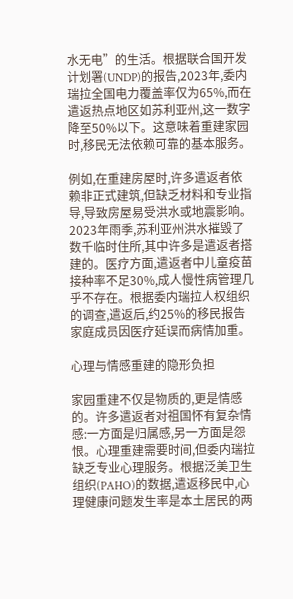水无电”的生活。根据联合国开发计划署(UNDP)的报告,2023年,委内瑞拉全国电力覆盖率仅为65%,而在遣返热点地区如苏利亚州,这一数字降至50%以下。这意味着重建家园时,移民无法依赖可靠的基本服务。

例如,在重建房屋时,许多遣返者依赖非正式建筑,但缺乏材料和专业指导,导致房屋易受洪水或地震影响。2023年雨季,苏利亚州洪水摧毁了数千临时住所,其中许多是遣返者搭建的。医疗方面,遣返者中儿童疫苗接种率不足30%,成人慢性病管理几乎不存在。根据委内瑞拉人权组织的调查,遣返后,约25%的移民报告家庭成员因医疗延误而病情加重。

心理与情感重建的隐形负担

家园重建不仅是物质的,更是情感的。许多遣返者对祖国怀有复杂情感:一方面是归属感,另一方面是怨恨。心理重建需要时间,但委内瑞拉缺乏专业心理服务。根据泛美卫生组织(PAHO)的数据,遣返移民中,心理健康问题发生率是本土居民的两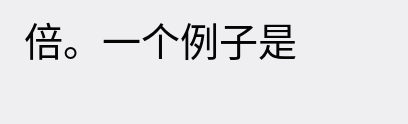倍。一个例子是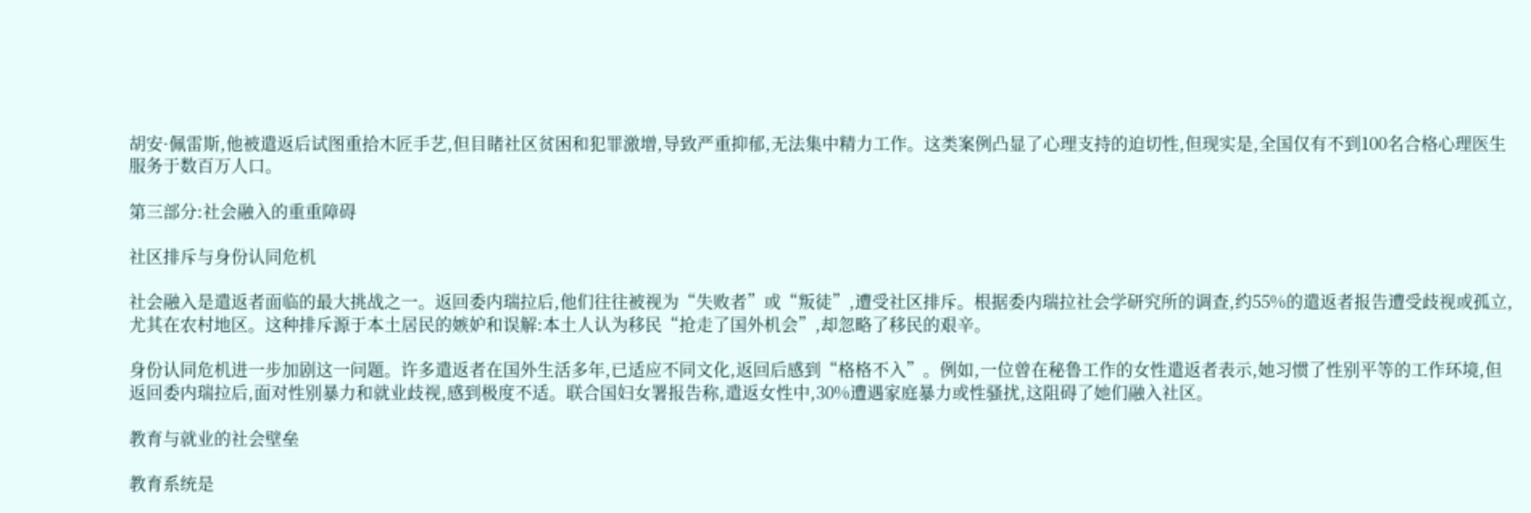胡安·佩雷斯,他被遣返后试图重拾木匠手艺,但目睹社区贫困和犯罪激增,导致严重抑郁,无法集中精力工作。这类案例凸显了心理支持的迫切性,但现实是,全国仅有不到100名合格心理医生服务于数百万人口。

第三部分:社会融入的重重障碍

社区排斥与身份认同危机

社会融入是遣返者面临的最大挑战之一。返回委内瑞拉后,他们往往被视为“失败者”或“叛徒”,遭受社区排斥。根据委内瑞拉社会学研究所的调查,约55%的遣返者报告遭受歧视或孤立,尤其在农村地区。这种排斥源于本土居民的嫉妒和误解:本土人认为移民“抢走了国外机会”,却忽略了移民的艰辛。

身份认同危机进一步加剧这一问题。许多遣返者在国外生活多年,已适应不同文化,返回后感到“格格不入”。例如,一位曾在秘鲁工作的女性遣返者表示,她习惯了性别平等的工作环境,但返回委内瑞拉后,面对性别暴力和就业歧视,感到极度不适。联合国妇女署报告称,遣返女性中,30%遭遇家庭暴力或性骚扰,这阻碍了她们融入社区。

教育与就业的社会壁垒

教育系统是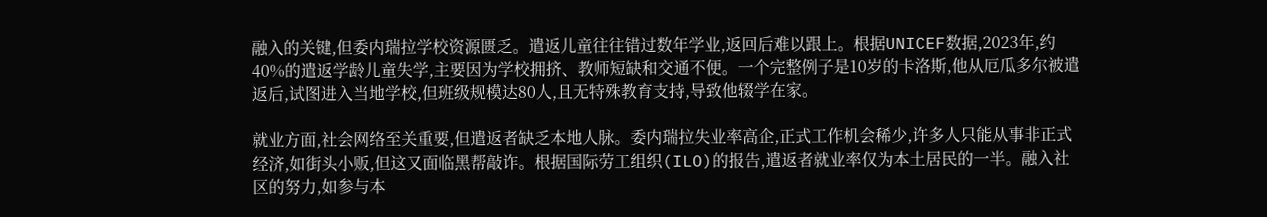融入的关键,但委内瑞拉学校资源匮乏。遣返儿童往往错过数年学业,返回后难以跟上。根据UNICEF数据,2023年,约40%的遣返学龄儿童失学,主要因为学校拥挤、教师短缺和交通不便。一个完整例子是10岁的卡洛斯,他从厄瓜多尔被遣返后,试图进入当地学校,但班级规模达80人,且无特殊教育支持,导致他辍学在家。

就业方面,社会网络至关重要,但遣返者缺乏本地人脉。委内瑞拉失业率高企,正式工作机会稀少,许多人只能从事非正式经济,如街头小贩,但这又面临黑帮敲诈。根据国际劳工组织(ILO)的报告,遣返者就业率仅为本土居民的一半。融入社区的努力,如参与本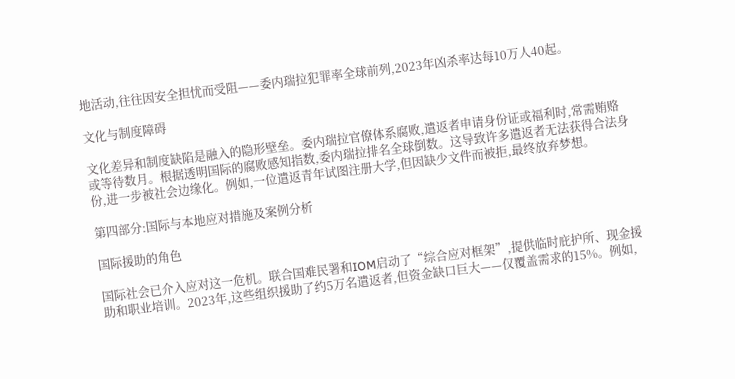地活动,往往因安全担忧而受阻——委内瑞拉犯罪率全球前列,2023年凶杀率达每10万人40起。

文化与制度障碍

文化差异和制度缺陷是融入的隐形壁垒。委内瑞拉官僚体系腐败,遣返者申请身份证或福利时,常需贿赂或等待数月。根据透明国际的腐败感知指数,委内瑞拉排名全球倒数。这导致许多遣返者无法获得合法身份,进一步被社会边缘化。例如,一位遣返青年试图注册大学,但因缺少文件而被拒,最终放弃梦想。

第四部分:国际与本地应对措施及案例分析

国际援助的角色

国际社会已介入应对这一危机。联合国难民署和IOM启动了“综合应对框架”,提供临时庇护所、现金援助和职业培训。2023年,这些组织援助了约5万名遣返者,但资金缺口巨大——仅覆盖需求的15%。例如,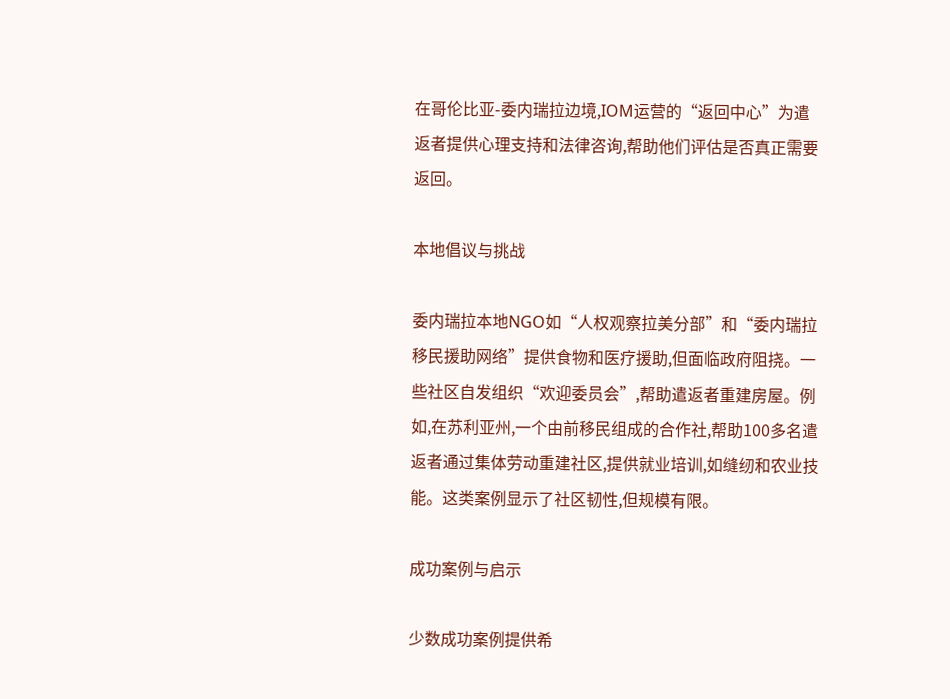在哥伦比亚-委内瑞拉边境,IOM运营的“返回中心”为遣返者提供心理支持和法律咨询,帮助他们评估是否真正需要返回。

本地倡议与挑战

委内瑞拉本地NGO如“人权观察拉美分部”和“委内瑞拉移民援助网络”提供食物和医疗援助,但面临政府阻挠。一些社区自发组织“欢迎委员会”,帮助遣返者重建房屋。例如,在苏利亚州,一个由前移民组成的合作社,帮助100多名遣返者通过集体劳动重建社区,提供就业培训,如缝纫和农业技能。这类案例显示了社区韧性,但规模有限。

成功案例与启示

少数成功案例提供希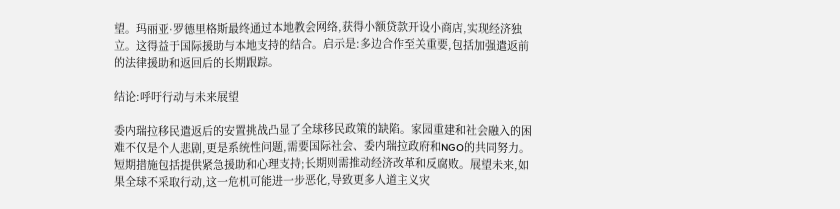望。玛丽亚·罗德里格斯最终通过本地教会网络,获得小额贷款开设小商店,实现经济独立。这得益于国际援助与本地支持的结合。启示是:多边合作至关重要,包括加强遣返前的法律援助和返回后的长期跟踪。

结论:呼吁行动与未来展望

委内瑞拉移民遣返后的安置挑战凸显了全球移民政策的缺陷。家园重建和社会融入的困难不仅是个人悲剧,更是系统性问题,需要国际社会、委内瑞拉政府和NGO的共同努力。短期措施包括提供紧急援助和心理支持;长期则需推动经济改革和反腐败。展望未来,如果全球不采取行动,这一危机可能进一步恶化,导致更多人道主义灾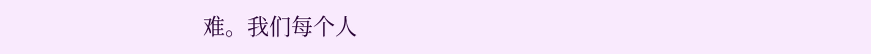难。我们每个人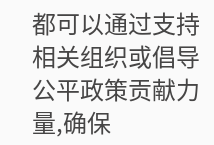都可以通过支持相关组织或倡导公平政策贡献力量,确保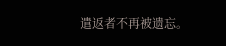遣返者不再被遗忘。